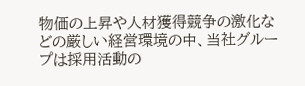物価の上昇や人材獲得競争の激化などの厳しい経営環境の中、当社グループは採用活動の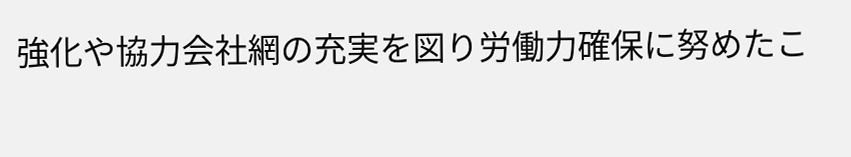強化や協力会社網の充実を図り労働力確保に努めたこ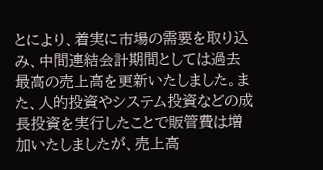とにより、着実に市場の需要を取り込み、中間連結会計期間としては過去最高の売上高を更新いたしました。また、人的投資やシステム投資などの成長投資を実行したことで販管費は増加いたしましたが、売上高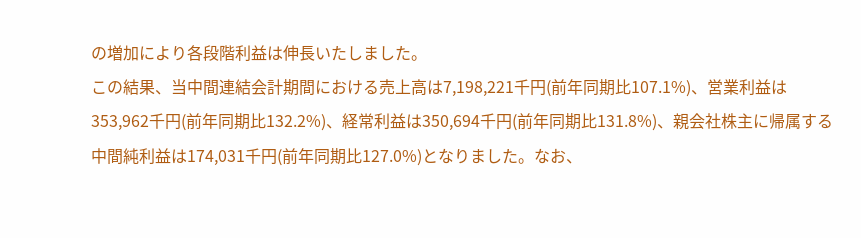の増加により各段階利益は伸長いたしました。
この結果、当中間連結会計期間における売上高は7,198,221千円(前年同期比107.1%)、営業利益は353,962千円(前年同期比132.2%)、経常利益は350,694千円(前年同期比131.8%)、親会社株主に帰属する中間純利益は174,031千円(前年同期比127.0%)となりました。なお、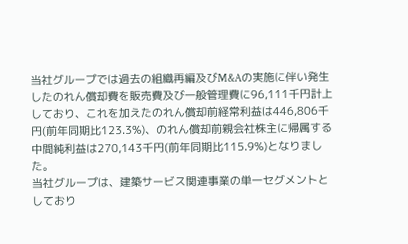当社グループでは過去の組織再編及びM&Aの実施に伴い発生したのれん償却費を販売費及び一般管理費に96,111千円計上しており、これを加えたのれん償却前経常利益は446,806千円(前年同期比123.3%)、のれん償却前親会社株主に帰属する中間純利益は270,143千円(前年同期比115.9%)となりました。
当社グループは、建築サービス関連事業の単一セグメントとしており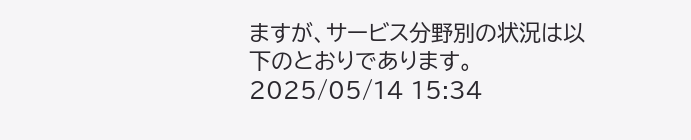ますが、サービス分野別の状況は以下のとおりであります。
2025/05/14 15:34